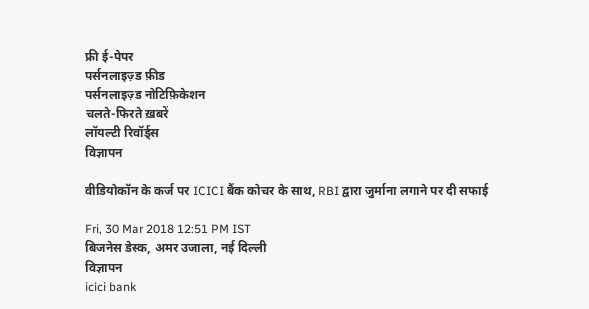फ्री ई-पेपर
पर्सनलाइज़्ड फ़ीड
पर्सनलाइज़्ड नोटिफ़िकेशन
चलते-फिरते ख़बरें
लॉयल्टी रिवॉर्ड्स
विज्ञापन

वीडियोकॉन के कर्ज पर ICICI बैंक कोचर के साथ, RBI द्वारा जुर्माना लगाने पर दी सफाई

Fri, 30 Mar 2018 12:51 PM IST
बिजनेस डेस्क, अमर उजाला, नई दिल्ली
विज्ञापन
icici bank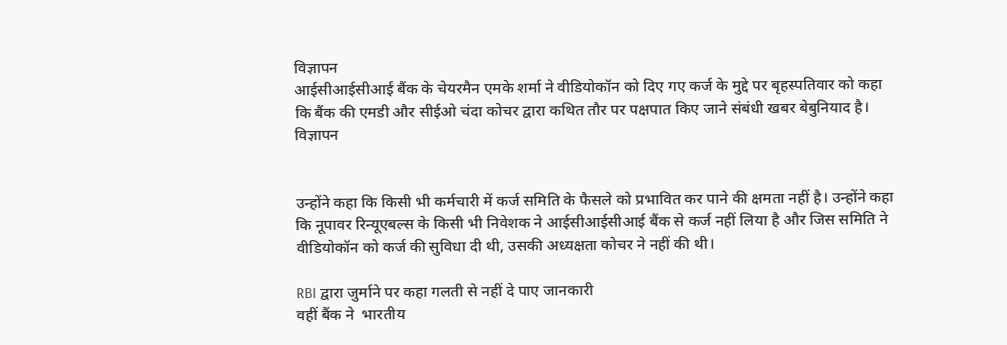विज्ञापन
आईसीआईसीआई बैंक के चेयरमैन एमके शर्मा ने वीडियोकॉन को दिए गए कर्ज के मुद्दे पर बृहस्पतिवार को कहा कि बैंक की एमडी और सीईओ चंदा कोचर द्वारा कथित तौर पर पक्षपात किए जाने संबंधी खबर बेबुनियाद है।
विज्ञापन


उन्होंने कहा कि किसी भी कर्मचारी में कर्ज समिति के फैसले को प्रभावित कर पाने की क्षमता नहीं है। उन्होंने कहा कि नूपावर रिन्यूएबल्स के किसी भी निवेशक ने आईसीआईसीआई बैंक से कर्ज नहीं लिया है और जिस समिति ने वीडियोकॉन को कर्ज की सुविधा दी थी, उसकी अध्यक्षता कोचर ने नहीं की थी।

RBI द्वारा जुर्माने पर कहा गलती से नहीं दे पाए जानकारी
वहीं बैंक ने  भारतीय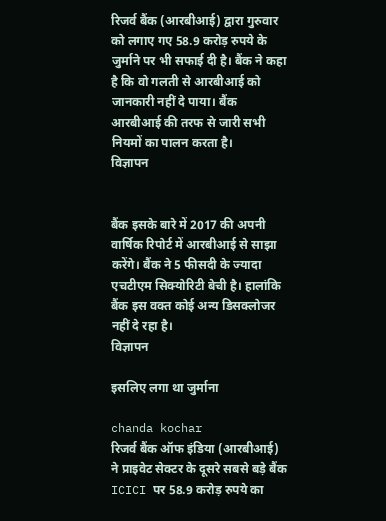रिजर्व बैंक (आरबीआई) द्वारा गुरुवार को लगाए गए 58.9 करोड़ रुपये के जुर्माने पर भी सफाई दी है। बैंक ने कहा है कि वो गलती से आरबीआई को जानकारी नहीं दे पाया। बैंक आरबीआई की तरफ से जारी सभी नियमों का पालन करता है।
विज्ञापन


बैंक इसके बारे में 2017 की अपनी वार्षिक रिपोर्ट में आरबीआई से साझा करेंगे। बैंक ने 5 फीसदी के ज्यादा एचटीएम सिक्योरिटी बेची है। हालांकि बैंक इस वक्त कोई अन्य डिसक्लोजर नहीं दे रहा है।
विज्ञापन

इसलिए लगा था जुर्माना

chanda kochar
रिजर्व बैंक ऑफ इंडिया (आरबीआई) ने प्राइवेट सेक्टर के दूसरे सबसे बड़े बैंक ICICI पर 58.9 करोड़ रुपये का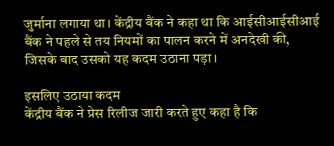जुर्माना लगाया था। केंद्रीय बैंक ने कहा था कि आईसीआईसीआई बैंक ने पहले से तय नियमों का पालन करने में अनदेखी की, जिसके बाद उसको यह कदम उठाना पड़ा।

इसलिए उठाया कदम
केंद्रीय बैंक ने प्रेस रिलीज जारी करते हुए कहा है कि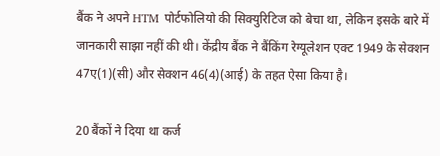बैंक ने अपने HTM पोर्टफोलियो की सिक्युरिटिज को बेचा था, लेकिन इसके बारे में जानकारी साझा नहीं की थी। केंद्रीय बैंक ने बैंकिंग रेग्यूलेशन एक्ट 1949 के सेक्शन 47ए(1)(सी) और सेक्शन 46(4)(आई) के तहत ऐसा किया है।

20 बैंकों ने दिया था कर्ज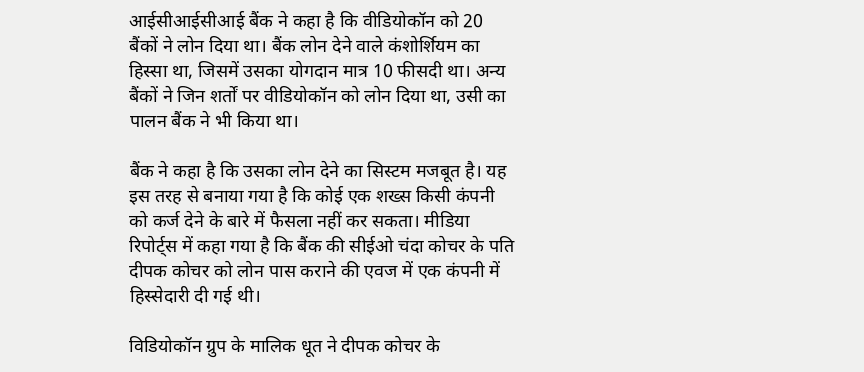आईसीआईसीआई बैंक ने कहा है कि वीडियोकॉन को 20 बैंकों ने लोन दिया था। बैंक लोन देने वाले कंशोर्शियम का हिस्सा था, जिसमें उसका योगदान मात्र 10 फीसदी था। अन्य बैंकों ने जिन शर्तों पर वीडियोकॉन को लोन दिया था, उसी का पालन बैंक ने भी किया था।

बैंक ने कहा है कि उसका लोन देने का सिस्टम मजबूत है। यह इस तरह से बनाया गया है कि कोई एक शख्स किसी कंपनी को कर्ज देने के बारे में फैसला नहीं कर सकता। मीडिया रिपोर्ट्स में कहा गया है कि बैंक की सीईओ चंदा कोचर के पति दीपक कोचर को लोन पास कराने की एवज में एक कंपनी में हिस्सेदारी दी गई थी।

विडियोकॉन ग्रुप के मालिक धूत ने दीपक कोचर के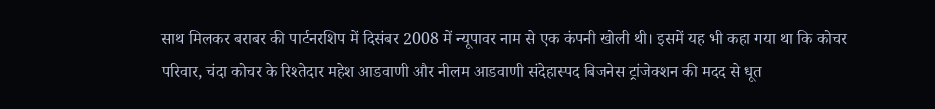साथ मिलकर बराबर की पार्टनरशिप में दिसंबर 2008 में न्यूपावर नाम से एक कंपनी खोली थी। इसमें यह भी कहा गया था कि कोचर परिवार, चंदा कोचर के रिश्तेदार महेश आडवाणी और नीलम आडवाणी संदेहास्पद बिजनेस ट्रांजेक्शन की मदद से धूत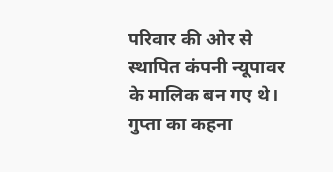परिवार की ओर से स्थापित कंपनी न्यूपावर के मालिक बन गए थे। गुप्ता का कहना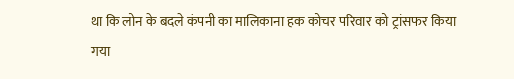था कि लोन के बदले कंपनी का मालिकाना हक कोचर परिवार को ट्रांसफर किया गया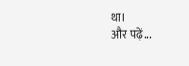था।
और पढ़ें...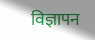विज्ञापन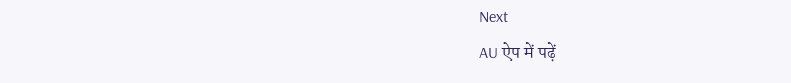Next
AU ऐप में पढ़ें